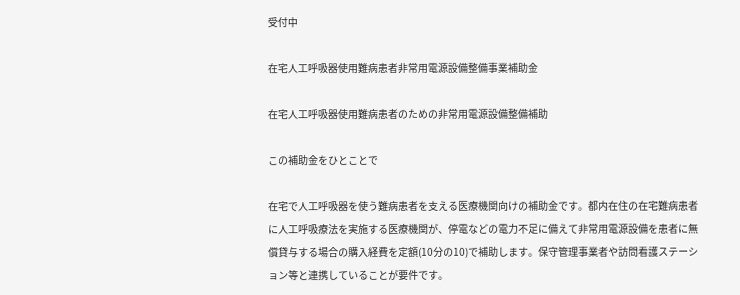受付中

在宅人工呼吸器使用難病患者非常用電源設備整備事業補助金

在宅人工呼吸器使用難病患者のための非常用電源設備整備補助

この補助金をひとことで

在宅で人工呼吸器を使う難病患者を支える医療機関向けの補助金です。都内在住の在宅難病患者に人工呼吸療法を実施する医療機関が、停電などの電力不足に備えて非常用電源設備を患者に無償貸与する場合の購入経費を定額(10分の10)で補助します。保守管理事業者や訪問看護ステーション等と連携していることが要件です。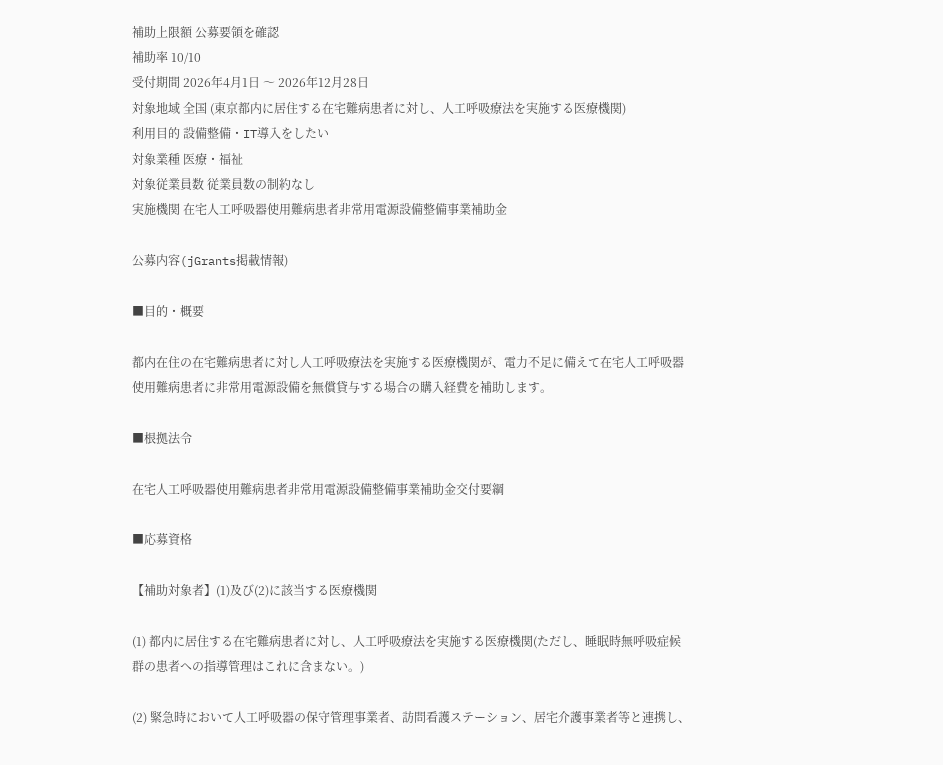補助上限額 公募要領を確認
補助率 10/10
受付期間 2026年4月1日 〜 2026年12月28日
対象地域 全国 (東京都内に居住する在宅難病患者に対し、人工呼吸療法を実施する医療機関)
利用目的 設備整備・IT導入をしたい
対象業種 医療・福祉
対象従業員数 従業員数の制約なし
実施機関 在宅人工呼吸器使用難病患者非常用電源設備整備事業補助金

公募内容(jGrants掲載情報)

■目的・概要

都内在住の在宅難病患者に対し人工呼吸療法を実施する医療機関が、電力不足に備えて在宅人工呼吸器使用難病患者に非常用電源設備を無償貸与する場合の購入経費を補助します。

■根拠法令

在宅人工呼吸器使用難病患者非常用電源設備整備事業補助金交付要綱

■応募資格

【補助対象者】(1)及び(2)に該当する医療機関

(1) 都内に居住する在宅難病患者に対し、人工呼吸療法を実施する医療機関(ただし、睡眠時無呼吸症候群の患者への指導管理はこれに含まない。)

(2) 緊急時において人工呼吸器の保守管理事業者、訪問看護ステーション、居宅介護事業者等と連携し、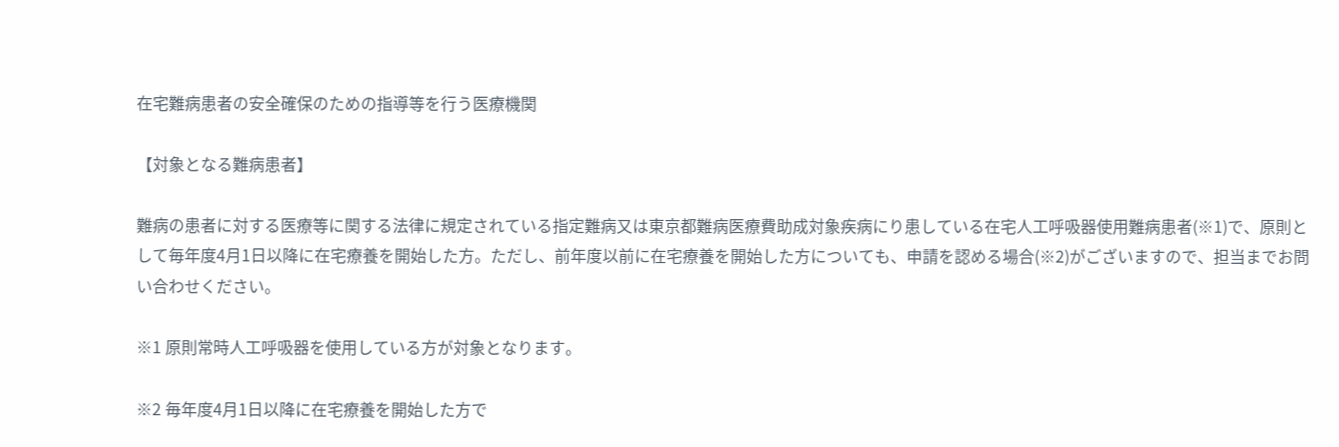在宅難病患者の安全確保のための指導等を行う医療機関

【対象となる難病患者】

難病の患者に対する医療等に関する法律に規定されている指定難病又は東京都難病医療費助成対象疾病にり患している在宅人工呼吸器使用難病患者(※1)で、原則として毎年度4月1日以降に在宅療養を開始した方。ただし、前年度以前に在宅療養を開始した方についても、申請を認める場合(※2)がございますので、担当までお問い合わせください。

※1 原則常時人工呼吸器を使用している方が対象となります。

※2 毎年度4月1日以降に在宅療養を開始した方で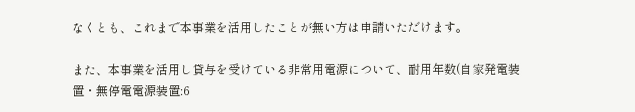なくとも、これまで本事業を活用したことが無い方は申請いただけます。

また、本事業を活用し貸与を受けている非常用電源について、耐用年数(自家発電装置・無停電電源装置:6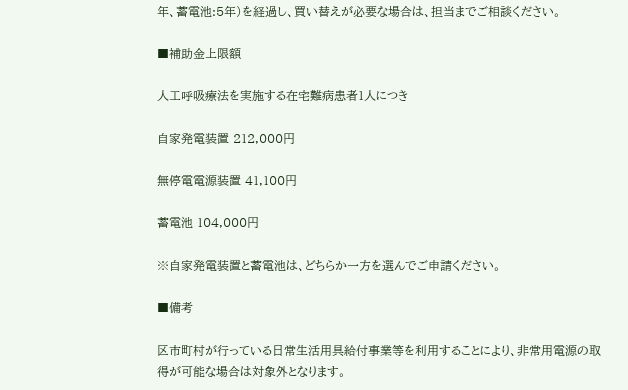年、蓄電池:5年)を経過し、買い替えが必要な場合は、担当までご相談ください。

■補助金上限額

人工呼吸療法を実施する在宅難病患者1人につき

自家発電装置 212,000円

無停電電源装置 41,100円

蓄電池 104,000円

※自家発電装置と蓄電池は、どちらか一方を選んでご申請ください。

■備考

区市町村が行っている日常生活用具給付事業等を利用することにより、非常用電源の取得が可能な場合は対象外となります。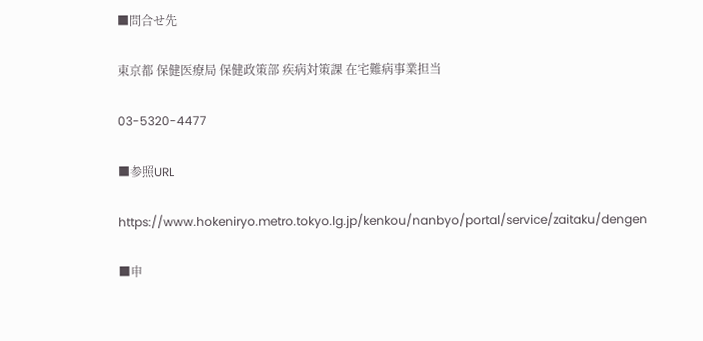■問合せ先

東京都 保健医療局 保健政策部 疾病対策課 在宅難病事業担当

03-5320-4477

■参照URL

https://www.hokeniryo.metro.tokyo.lg.jp/kenkou/nanbyo/portal/service/zaitaku/dengen

■申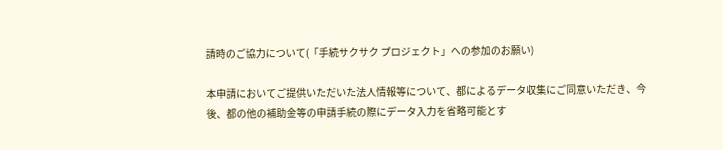請時のご協力について(「手続サクサク プロジェクト」への参加のお願い)

本申請においてご提供いただいた法人情報等について、都によるデータ収集にご同意いただき、今後、都の他の補助金等の申請手続の際にデータ入力を省略可能とす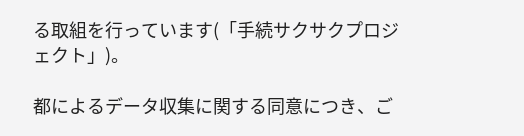る取組を行っています(「手続サクサクプロジェクト」)。

都によるデータ収集に関する同意につき、ご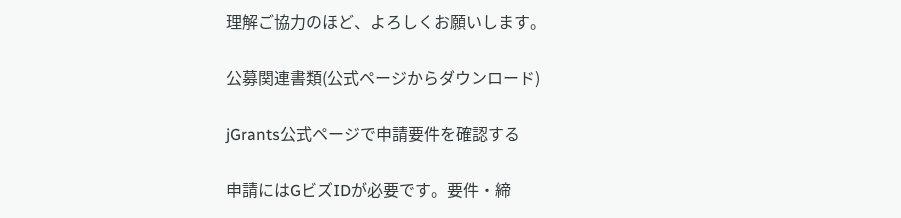理解ご協力のほど、よろしくお願いします。

公募関連書類(公式ページからダウンロード)

jGrants公式ページで申請要件を確認する

申請にはGビズIDが必要です。要件・締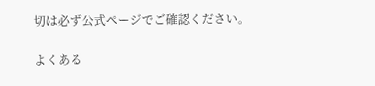切は必ず公式ページでご確認ください。

よくある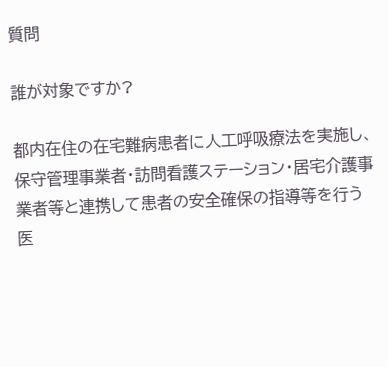質問

誰が対象ですか?

都内在住の在宅難病患者に人工呼吸療法を実施し、保守管理事業者・訪問看護ステーション・居宅介護事業者等と連携して患者の安全確保の指導等を行う医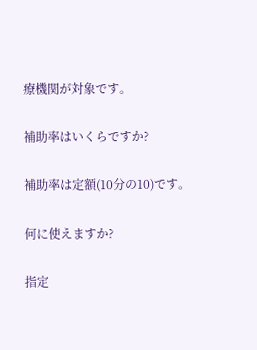療機関が対象です。

補助率はいくらですか?

補助率は定額(10分の10)です。

何に使えますか?

指定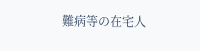難病等の在宅人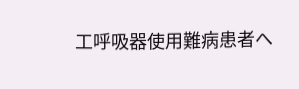工呼吸器使用難病患者へ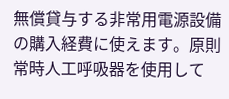無償貸与する非常用電源設備の購入経費に使えます。原則常時人工呼吸器を使用して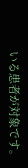いる患者が対象です。